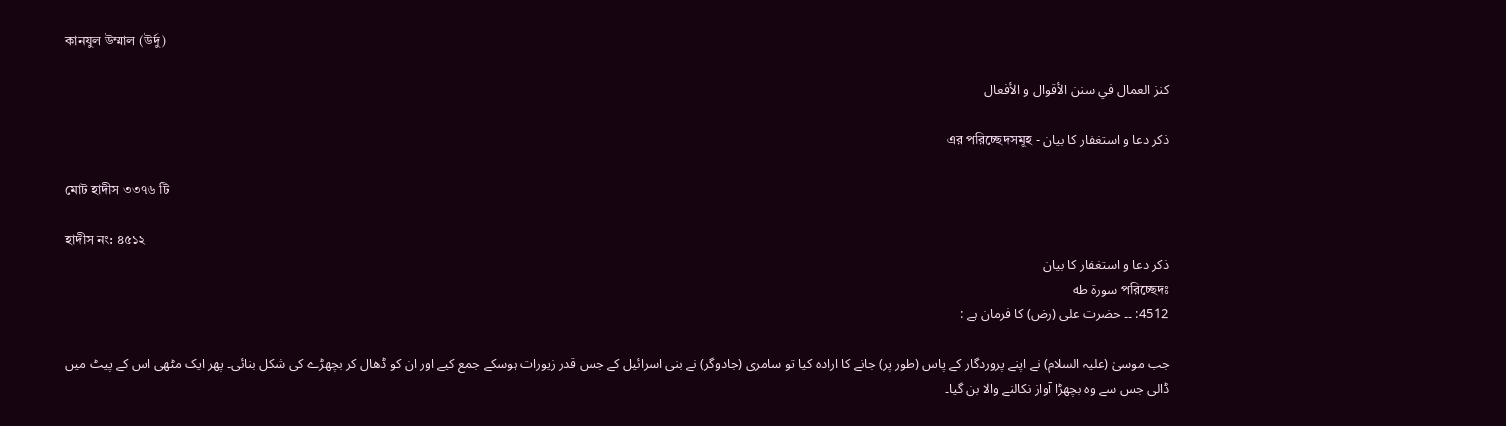কানযুল উম্মাল (উর্দু)

كنز العمال في سنن الأقوال و الأفعال

ذکر دعا و استغفار کا بیان - এর পরিচ্ছেদসমূহ

মোট হাদীস ৩৩৭৬ টি

হাদীস নং: ৪৫১২
ذکر دعا و استغفار کا بیان
পরিচ্ছেদঃ سورة طه
4512: ۔۔ حضرت علی (رض) کا فرمان ہے :

جب موسیٰ (علیہ السلام) نے اپنے پروردگار کے پاس (طور پر) جانے کا ارادہ کیا تو سامری (جادوگر) نے بنی اسرائیل کے جس قدر زیورات ہوسکے جمع کیے اور ان کو ڈھال کر بچھڑے کی شکل بنائی۔ پھر ایک مٹھی اس کے پیٹ میں ڈالی جس سے وہ بچھڑا آواز نکالنے والا بن گیا۔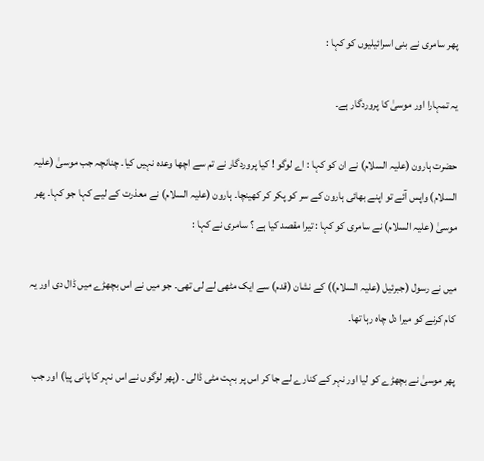پھر سامری نے بنی اسرائیلیوں کو کہا :

یہ تمہارا اور موسیٰ کا پروردگار ہے۔

حضرت ہارون (علیہ السلام) نے ان کو کہا : اے لوگو ! کیا پروردگار نے تم سے اچھا وعدہ نہیں کیا۔ چنانچہ جب موسیٰ (علیہ السلام) واپس آئے تو اپنے بھائی ہارون کے سر کو پکر کر کھینچا۔ ہارون (علیہ السلام) نے معذرت کے لیے کہا جو کہا۔ پھر موسیٰ (علیہ السلام) نے سامری کو کہا : تیرا مقصد کیا ہے ؟ سامری نے کہا :

میں نے رسول (جبرئیل (علیہ السلام)) کے نشان (قدم) سے ایک مٹھی لے لی تھی۔ جو میں نے اس بچھڑے میں ڈال دی اور یہ کام کرنے کو میرا دل چاہ رہا تھا۔

پھر موسیٰ نے بچھڑے کو لیا اور نہر کے کنارے لے جا کر اس پر بہت مٹی ڈالی ۔ (پھر لوگوں نے اس نہر کا پانی پیا) اور جب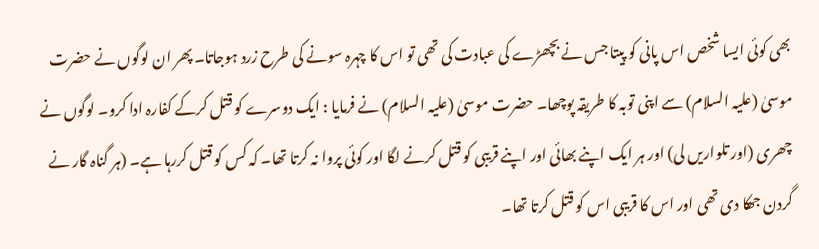بھی کوئی ایسا شخص اس پانی کو پیتا جس نے بچھڑے کی عبادت کی تھی تو اس کا چہرہ سونے کی طرح زرد ہوجاتا۔ پھر ان لوگوں نے حضرت موسیٰ (علیہ السلام) سے اپنی توبہ کا طریقہ پوچھا۔ حضرت موسیٰ (علیہ السلام) نے فرمایا : ایک دوسرے کو قتل کرکے کفارہ ادا کرو۔ لوگوں نے چھری (اور تلواریں لی) اور ہر ایک اپنے بھائی اور اپنے قریبی کو قتل کرنے لگا اور کوئی پروا نہ کرتا تھا۔ کہ کس کو قتل کررہا ہے۔ (ہر گناہ گار نے گردن جھکا دی تھی اور اس کا قریبی اس کو قتل کرتا تھا۔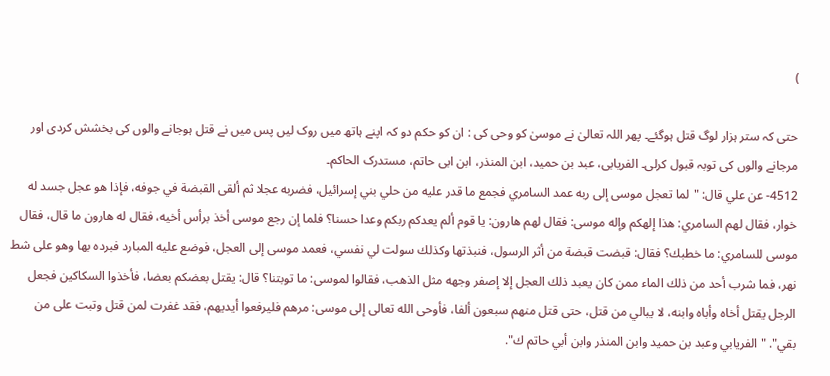)

حتی کہ ستر ہزار لوگ قتل ہوگئے۔ پھر اللہ تعالیٰ نے موسیٰ کو وحی کی : ان کو حکم دو کہ اپنے ہاتھ میں روک لیں پس میں نے قتل ہوجانے والوں کی بخشش کردی اور مرجانے والوں کی توبہ قبول کرلی۔ الفریابی، عبد بن حمید، ابن المنذر، ابن ابی حاتم، مستدرک الحاکم۔
4512- عن علي قال: "لما تعجل موسى إلى ربه عمد السامري فجمع ما قدر عليه من حلي بني إسرائيل، فضربه عجلا ثم ألقى القبضة في جوفه، فإذا هو عجل جسد له خوار، فقال لهم السامري: هذا إلهكم وإله موسى: فقال لهم هارون: يا قوم ألم يعدكم ربكم وعدا حسنا؟ فلما إن رجع موسى أخذ برأس أخيه، فقال له هارون ما قال، فقال موسى للسامري: ما خطبك؟ فقال: قبضت قبضة من أثر الرسول، فنبذتها وكذلك سولت لي نفسي، فعمد موسى إلى العجل، فوضع عليه المبارد فبرده بها وهو على شط نهر، فما شرب أحد من ذلك الماء ممن كان يعبد ذلك العجل إلا إصفر وجهه مثل الذهب، فقالوا لموسى: ما توبتنا؟ قال: يقتل بعضكم بعضا، فأخذوا السكاكين فجعل الرجل يقتل أخاه وأباه وابنه، لا يبالي من قتل، حتى قتل منهم سبعون ألفا، فأوحى الله تعالى إلى موسى: مرهم فليرفعوا أيديهم، فقد غفرت لمن قتل وتبت على من بقي". "الفريابي وعبد بن حميد وابن المنذر وابن أبي حاتم ك".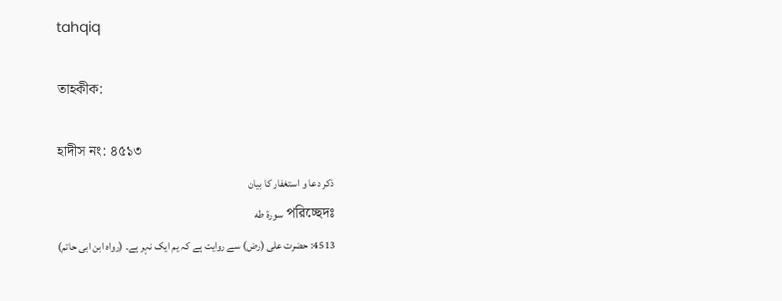tahqiq

তাহকীক:

হাদীস নং: ৪৫১৩
ذکر دعا و استغفار کا بیان
পরিচ্ছেদঃ سورة طه
4513: حضرت علی (رض) سے روایت ہے کہ یم ایک نہر ہے۔ (رواہ ابن ابی حاتم)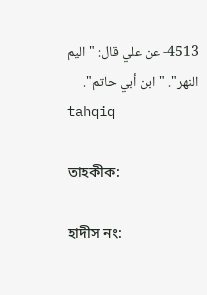4513- عن علي قال: "اليم النهر". "ابن أبي حاتم".
tahqiq

তাহকীক:

হাদীস নং: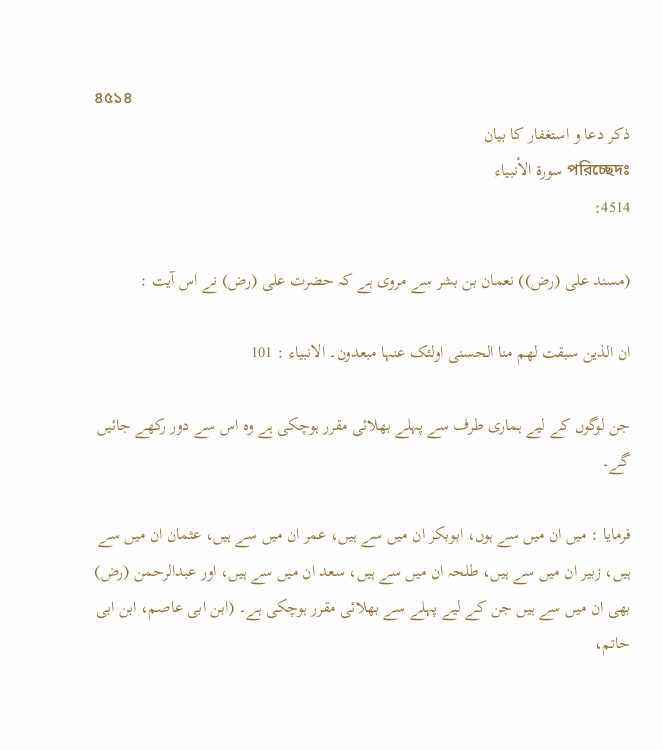৪৫১৪
ذکر دعا و استغفار کا بیان
পরিচ্ছেদঃ سورة الأنبياء
4514:

(مسند علی (رض)) نعمان بن بشر سے مروی ہے کہ حضرت علی (رض) نے اس آیت :

ان الذین سبقت لھم منا الحسنی اولئک عنہا مبعدون۔ الانبیاء : 101

جن لوگوں کے لیے ہماری طرف سے پہلے بھلائی مقرر ہوچکی ہے وہ اس سے دور رکھے جائیں گے۔

فرمایا : میں ان میں سے ہوں، ابوبکر ان میں سے ہیں، عمر ان میں سے ہیں، عثمان ان میں سے ہیں، زبیر ان میں سے ہیں، طلحہ ان میں سے ہیں، سعد ان میں سے ہیں، اور عبدالرحمن (رض) بھی ان میں سے ہیں جن کے لیے پہلے سے بھلائی مقرر ہوچکی ہے۔ (ابن ابی عاصم، ابن ابی حاتم،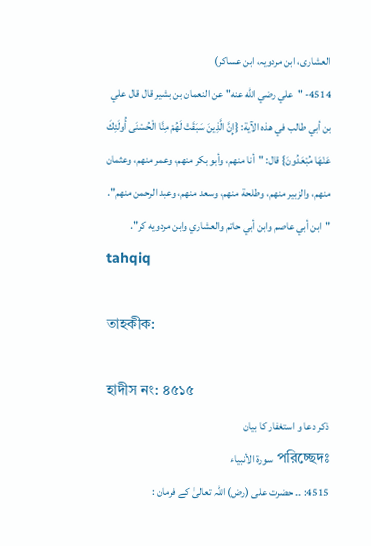العشاری، ابن مردویہ، ابن عساکر)
4514- "علي رضي الله عنه" عن النعمان بن بشير قال قال علي بن أبي طالب في هذه الآية: {إِنَّ الَّذِينَ سَبَقَتْ لَهُمْ مِنَّا الْحُسْنَى أُولَئِكَ عَنْهَا مُبْعَدُونَ} قال: "أنا منهم، وأبو بكر منهم، وعمر منهم، وعثمان منهم، والزبير منهم، وطلحة منهم، وسعد منهم، وعبد الرحمن منهم". "ابن أبي عاصم وابن أبي حاتم والعشاري وابن مردويه كر".
tahqiq

তাহকীক:

হাদীস নং: ৪৫১৫
ذکر دعا و استغفار کا بیان
পরিচ্ছেদঃ سورة الأنبياء
4515: ۔۔ حضرت علی (رض) اللہ تعالیٰ کے فرمان :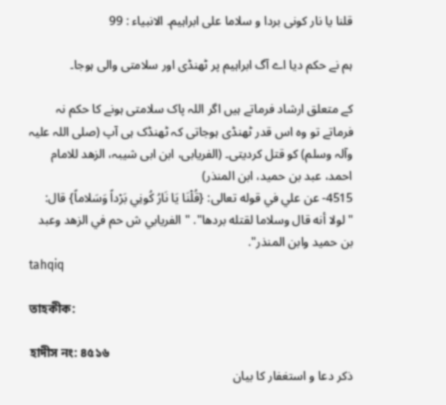قلنا یا نار کونی بردا و سلاما علی ابراہیم۔ الانبیاء : 99

ہم نے حکم دیا اے آگ ابراہیم پر ٹھنڈی اور سلامتی والی ہوجا۔

کے متعلق ارشاد فرماتے ہیں اگر اللہ پاک سلامتی ہونے کا حکم نہ فرماتے تو وہ اس قدر ٹھنڈی ہوجاتی کہ ٹھنڈک ہی آپ (صلی اللہ علیہ وآلہ وسلم) کو قتل کردیتی۔ (الفریابی، ابن ابی شیبہ، الزھد للامام احمد، عبد بن حمید، ابن المنذر)
4515- عن علي في قوله تعالى: {قُلْنَا يَا نَارُ كُونِي بَرْداً وَسَلاماً} قال: "لولا أنه قال وسلاما لقتله بردها". "الفريابي ش حم في الزهد وعبد بن حميد وابن المنذر".
tahqiq

তাহকীক:

হাদীস নং: ৪৫১৬
ذکر دعا و استغفار کا بیان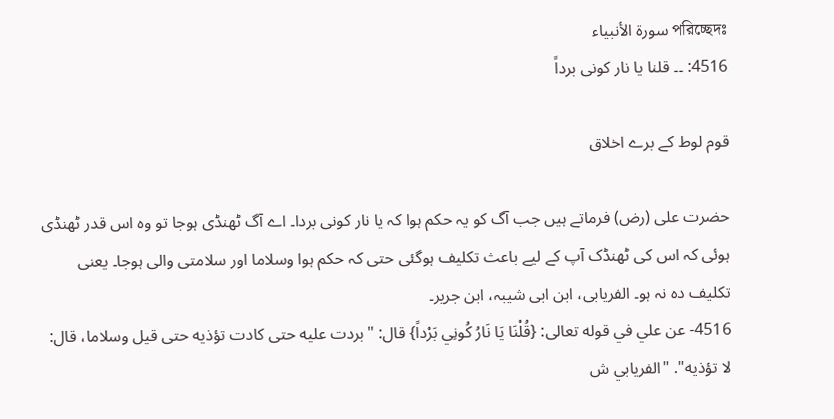পরিচ্ছেদঃ سورة الأنبياء
4516: ۔۔ قلنا یا نار کونی برداً

قوم لوط کے برے اخلاق

حضرت علی (رض) فرماتے ہیں جب آگ کو یہ حکم ہوا کہ یا نار کونی بردا۔ اے آگ ٹھنڈی ہوجا تو وہ اس قدر ٹھنڈی ہوئی کہ اس کی ٹھنڈک آپ کے لیے باعث تکلیف ہوگئی حتی کہ حکم ہوا وسلاما اور سلامتی والی ہوجا۔ یعنی تکلیف دہ نہ ہو۔ الفریابی، ابن ابی شیبہ، ابن جریر۔
4516- عن علي في قوله تعالى: {قُلْنَا يَا نَارُ كُونِي بَرْداً} قال: "بردت عليه حتى كادت تؤذيه حتى قيل وسلاما، قال: لا تؤذيه". "الفريابي ش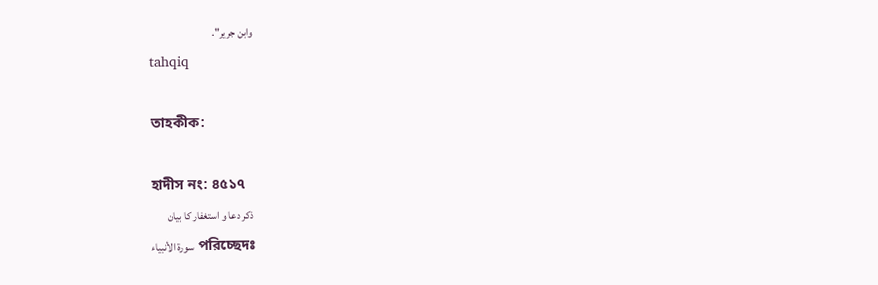وابن جرير".
tahqiq

তাহকীক:

হাদীস নং: ৪৫১৭
ذکر دعا و استغفار کا بیان
পরিচ্ছেদঃ سورة الأنبياء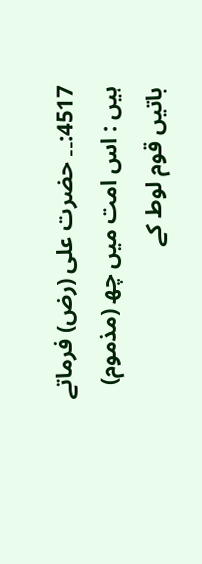4517:۔۔ حضرت علی (رض) فرماتے ہیں : اس امت میں چھ (مذموم) باتیں قوم لوط کے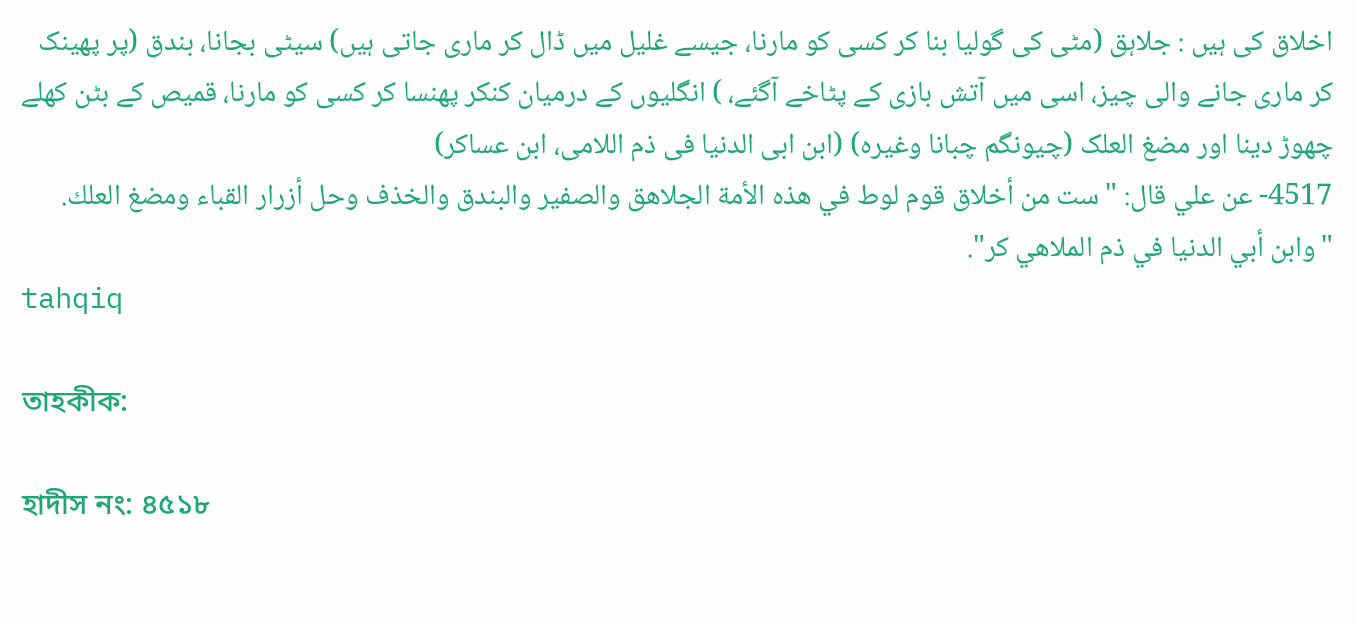اخلاق کی ہیں : جلاہق (مٹی کی گولیا بنا کر کسی کو مارنا، جیسے غلیل میں ڈال کر ماری جاتی ہیں) سیٹی بجانا، بندق (پر پھینک کر ماری جانے والی چیز، اسی میں آتش بازی کے پٹاخے آگئے، ) انگلیوں کے درمیان کنکر پھنسا کر کسی کو مارنا، قمیص کے بٹن کھلے چھوڑ دینا اور مضغ العلک (چیونگم چبانا وغیرہ) (ابن ابی الدنیا فی ذم اللامی، ابن عساکر)
4517- عن علي قال: "ست من أخلاق قوم لوط في هذه الأمة الجلاهق والصفير والبندق والخذف وحل أزرار القباء ومضغ العلك. "وابن أبي الدنيا في ذم الملاهي كر".
tahqiq

তাহকীক:

হাদীস নং: ৪৫১৮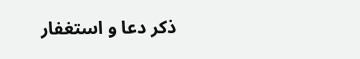ذکر دعا و استغفار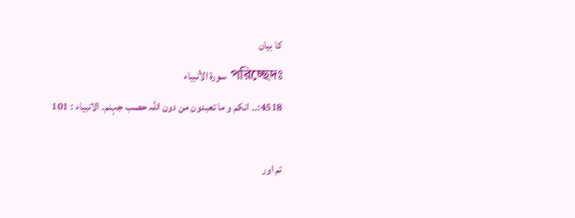کا بیان
পরিচ্ছেদঃ سورة الأنبياء
4518:۔۔ انکم و ما تعبدون من دون اللہ حصب جہنم۔ الانبیاء : 101

تم اور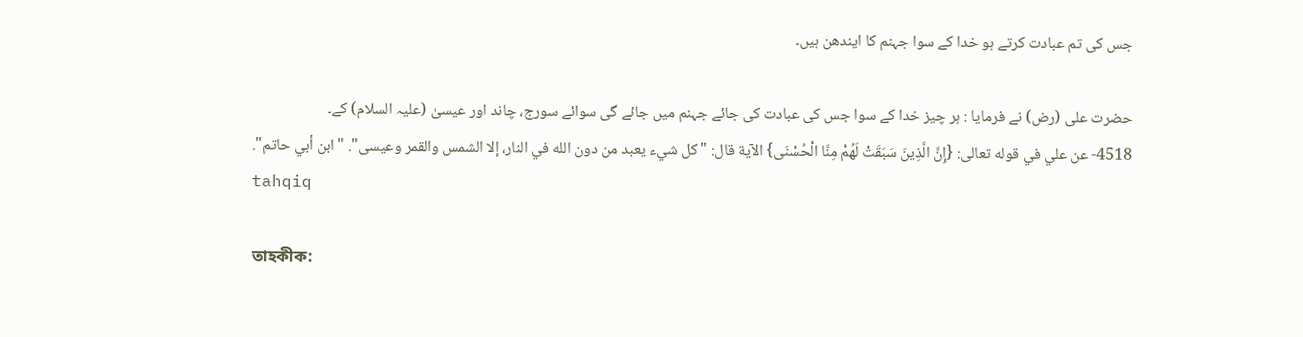جس کی تم عبادت کرتے ہو خدا کے سوا جہنم کا ایندھن ہیں۔

حضرت علی (رض) نے فرمایا : ہر چیز خدا کے سوا جس کی عبادت کی جائے جہنم میں جائے گی سوائے سورج، چاند اور عیسیٰ (علیہ السلام) کے۔
4518- عن علي في قوله تعالى: {إِنَّ الَّذِينَ سَبَقَتْ لَهُمْ مِنَّا الْحُسْنَى} الآية قال: "كل شيء يعبد من دون الله في النار، إلا الشمس والقمر وعيسى". "ابن أبي حاتم".
tahqiq

তাহকীক: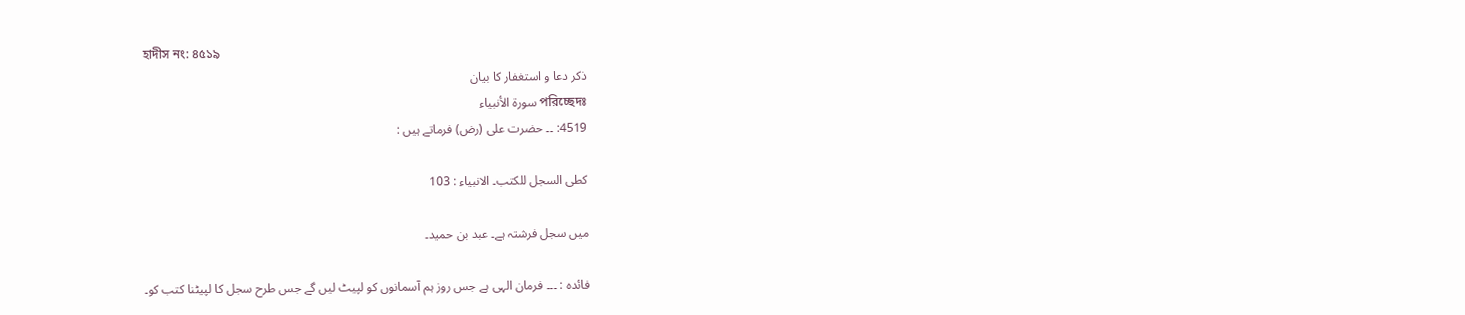হাদীস নং: ৪৫১৯
ذکر دعا و استغفار کا بیان
পরিচ্ছেদঃ سورة الأنبياء
4519: ۔۔ حضرت علی (رض) فرماتے ہیں :

کطی السجل للکتب۔ الانبیاء : 103

میں سجل فرشتہ ہے۔ عبد بن حمید۔

فائدہ : ۔۔۔ فرمان الہی ہے جس روز ہم آسمانوں کو لپیٹ لیں گے جس طرح سجل کا لپیٹنا کتب کو۔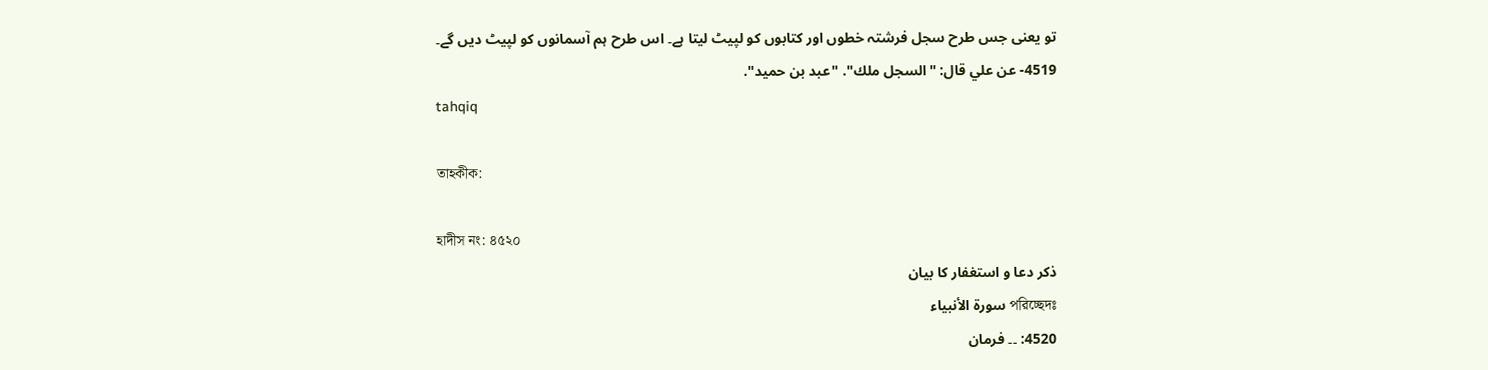تو یعنی جس طرح سجل فرشتہ خطوں اور کتابوں کو لپیٹ لیتا ہے۔ اس طرح ہم آسمانوں کو لپیٹ دیں گے۔
4519- عن علي قال: "السجل ملك". "عبد بن حميد".
tahqiq

তাহকীক:

হাদীস নং: ৪৫২০
ذکر دعا و استغفار کا بیان
পরিচ্ছেদঃ سورة الأنبياء
4520: ۔۔ فرمان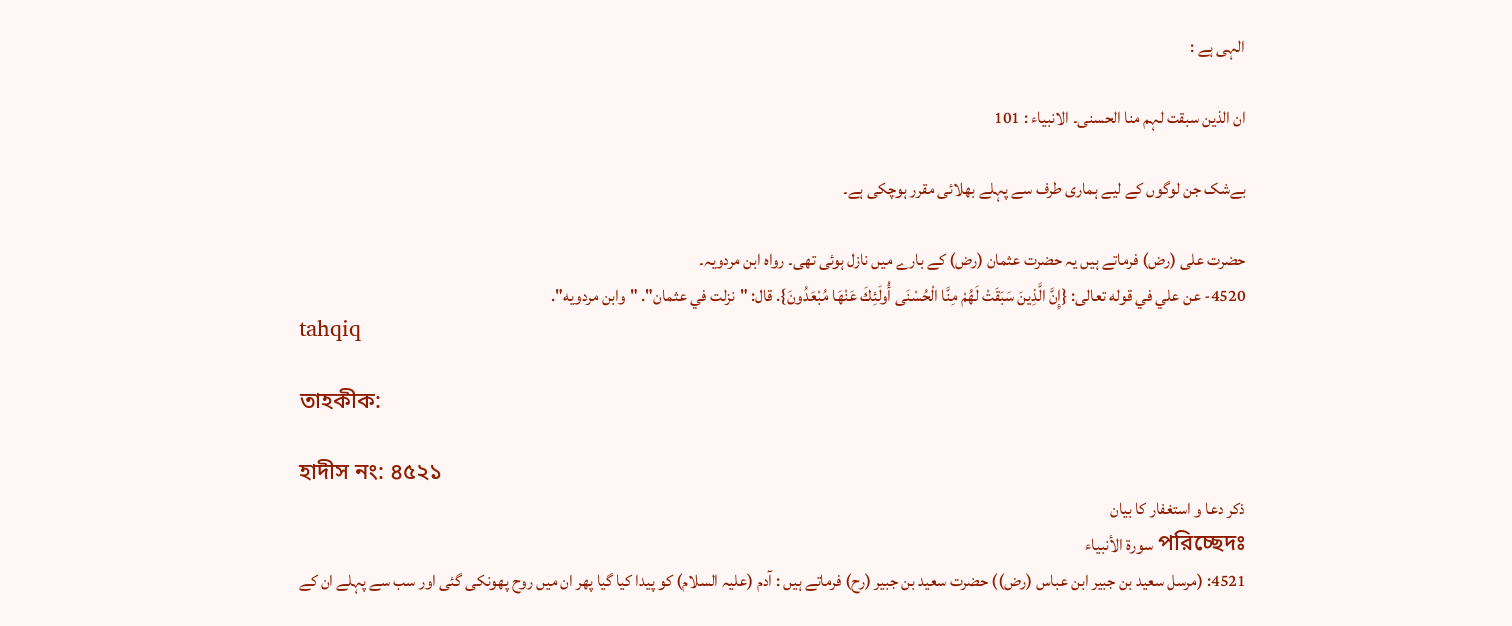الہی ہے :

ان الذین سبقت لہم منا الحسنی۔ الانبیاء : 101

بےشک جن لوگوں کے لیے ہماری طرف سے پہلے بھلائی مقرر ہوچکی ہے۔

حضرت علی (رض) فرماتے ہیں یہ حضرت عثمان (رض) کے بارے میں نازل ہوئی تھی۔ رواہ ابن مردویہ۔
4520- عن علي في قوله تعالى: {إِنَّ الَّذِينَ سَبَقَتْ لَهُمْ مِنَّا الْحُسْنَى أُولَئِكَ عَنْهَا مُبْعَدُونَ}. قال: "نزلت في عثمان". "وابن مردويه".
tahqiq

তাহকীক:

হাদীস নং: ৪৫২১
ذکر دعا و استغفار کا بیان
পরিচ্ছেদঃ سورة الأنبياء
4521: (مرسل سعید بن جبیر ابن عباس (رض)) حضرت سعید بن جبیر (رح) فرماتے ہیں : آدم (علیہ السلام) کو پیدا کیا گیا پھر ان میں روح پھونکی گئی اور سب سے پہلے ان کے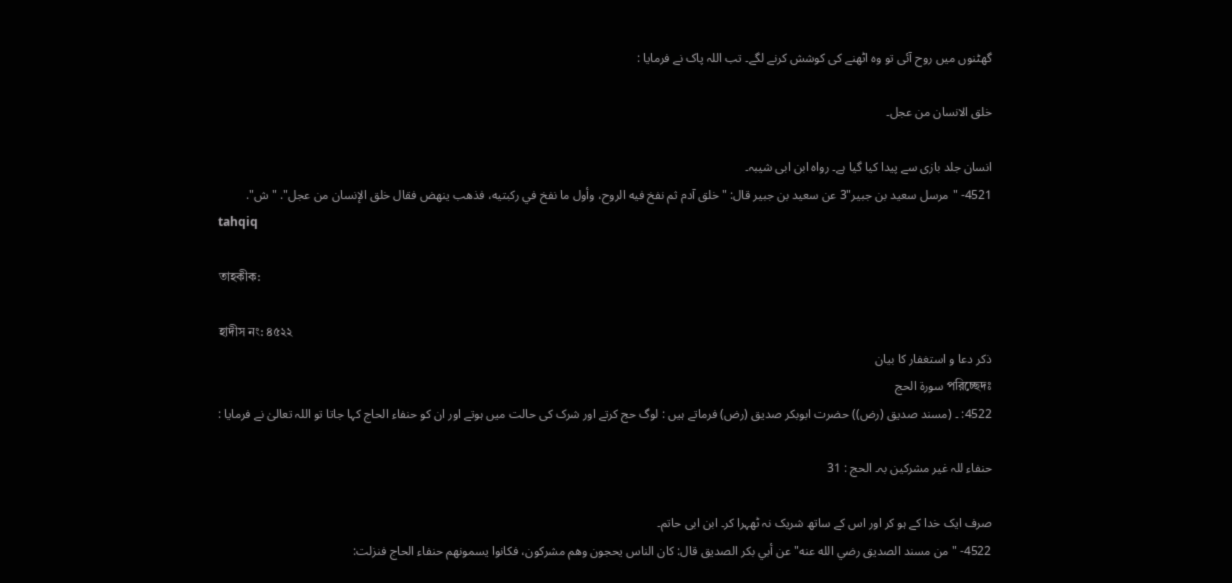گھٹنوں میں روح آئی تو وہ اٹھنے کی کوشش کرنے لگے۔ تب اللہ پاک نے فرمایا :

خلق الانسان من عجل۔

انسان جلد بازی سے پیدا کیا گیا ہے۔ رواہ ابن ابی شیبہ۔
4521- "مرسل سعيد بن جبير"3 عن سعيد بن جبير قال: "خلق آدم ثم نفخ فيه الروح، وأول ما نفخ في ركبتيه، فذهب ينهض فقال خلق الإنسان من عجل". "ش".
tahqiq

তাহকীক:

হাদীস নং: ৪৫২২
ذکر دعا و استغفار کا بیان
পরিচ্ছেদঃ سورة الحج
4522: ۔ (مسند صدیق (رض)) حضرت ابوبکر صدیق (رض) فرماتے ہیں : لوگ حج کرتے اور شرک کی حالت میں ہوتے اور ان کو حنفاء الحاج کہا جاتا تو اللہ تعالیٰ نے فرمایا :

حنفاء للہ غیر مشرکین بہ۔ الحج : 31

صرف ایک خدا کے ہو کر اور اس کے ساتھ شریک نہ ٹھہرا کر۔ ابن ابی حاتم۔
4522- "من مسند الصديق رضي الله عنه" عن أبي بكر الصديق قال: كان الناس يحجون وهم مشركون، فكانوا يسمونهم حنفاء الحاج فنزلت: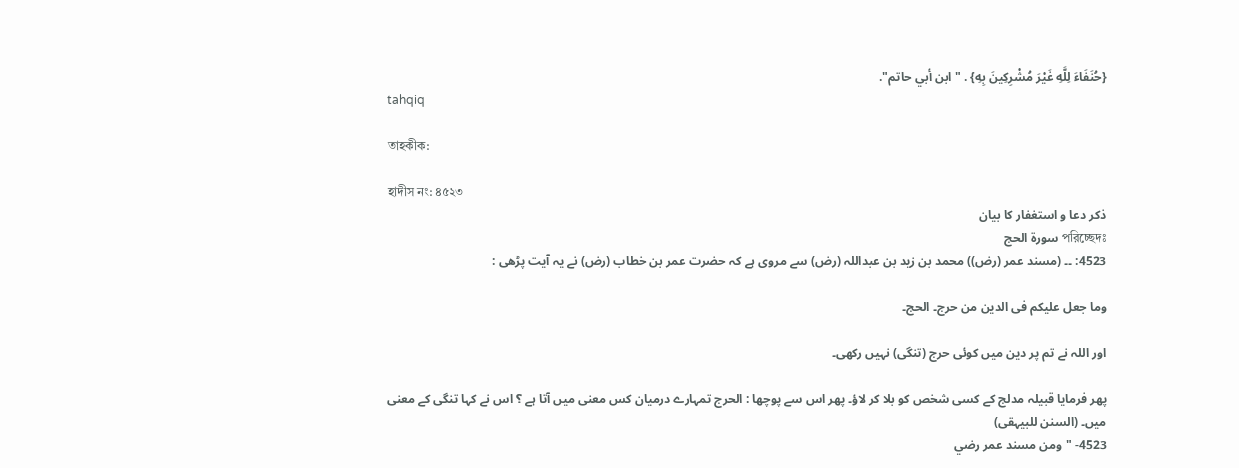{حُنَفَاءَ لِلَّهِ غَيْرَ مُشْرِكِينَ بِهِ} . "ابن أبي حاتم".
tahqiq

তাহকীক:

হাদীস নং: ৪৫২৩
ذکر دعا و استغفار کا بیان
পরিচ্ছেদঃ سورة الحج
4523: ۔۔ (مسند عمر (رض)) محمد بن زید بن عبداللہ (رض) سے مروی ہے کہ حضرت عمر بن خطاب (رض) نے یہ آیت پڑھی :

وما جعل علیکم فی الدین من حرج۔ الحج۔

اور اللہ نے تم پر دین میں کوئی حرج (تنگی) نہیں رکھی۔

پھر فرمایا قبیلہ مدلج کے کسی شخص کو بلا کر لاؤ۔ پھر اس سے پوچھا : الحرج تمہارے درمیان کس معنی میں آتا ہے ؟ اس نے کہا تنگی کے معنی میں۔ (السنن للبیہقی)
4523- "ومن مسند عمر رضي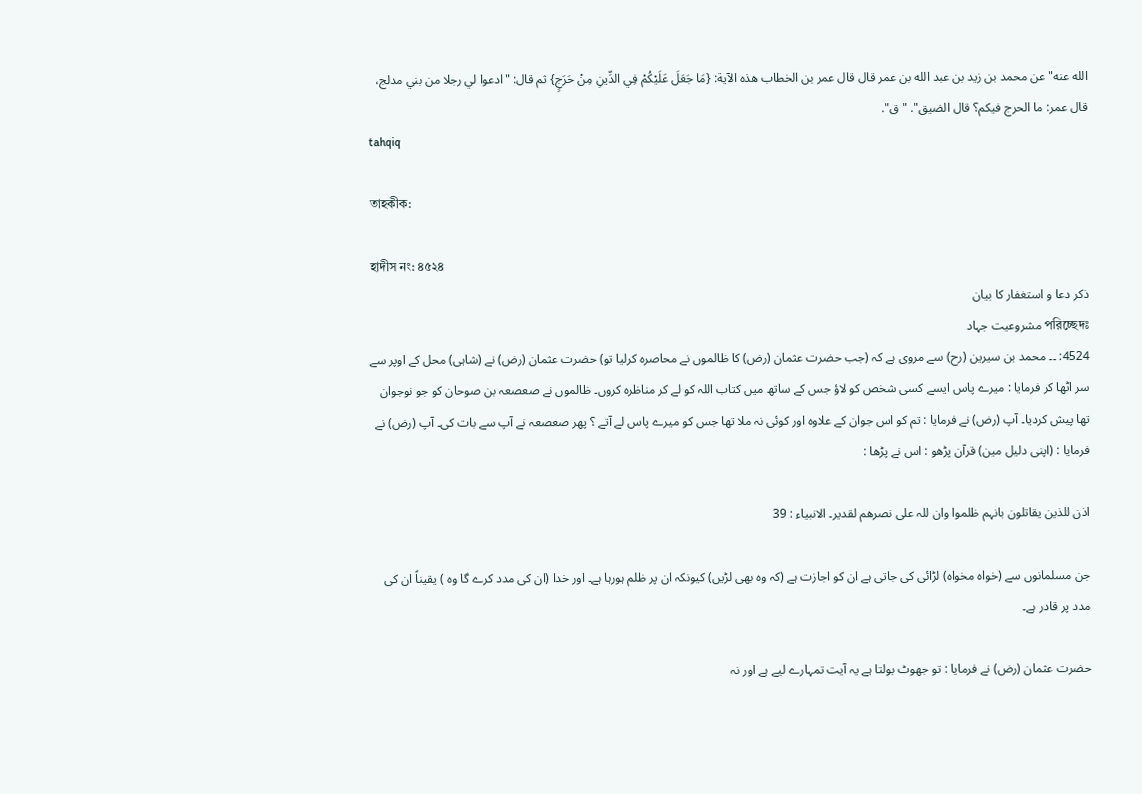الله عنه" عن محمد بن زيد بن عبد الله بن عمر قال قال عمر بن الخطاب هذه الآية: {مَا جَعَلَ عَلَيْكُمْ فِي الدِّينِ مِنْ حَرَجٍ} ثم قال: "ادعوا لي رجلا من بني مدلج، قال عمر: ما الحرج فيكم؟ قال الضيق". "ق".
tahqiq

তাহকীক:

হাদীস নং: ৪৫২৪
ذکر دعا و استغفار کا بیان
পরিচ্ছেদঃ مشروعیت جہاد
4524: ۔۔ محمد بن سیرین (رح) سے مروی ہے کہ (جب حضرت عثمان (رض) کا ظالموں نے محاصرہ کرلیا تو) حضرت عثمان (رض) نے (شاہی) محل کے اوپر سے سر اٹھا کر فرمایا : میرے پاس ایسے کسی شخص کو لاؤ جس کے ساتھ میں کتاب اللہ کو لے کر مناظرہ کروں۔ ظالموں نے صعصعہ بن صوحان کو جو نوجوان تھا پیش کردیا۔ آپ (رض) نے فرمایا : تم کو اس جوان کے علاوہ اور کوئی نہ ملا تھا جس کو میرے پاس لے آتے ؟ پھر صعصعہ نے آپ سے بات کی۔ آپ (رض) نے فرمایا : (اپنی دلیل مین) قرآن پڑھو : اس نے پڑھا :

اذن للذین یقاتلون بانہم ظلموا وان للہ علی نصرھم لقدیر۔ الانبیاء : 39

جن مسلمانوں سے (خواہ مخواہ) لڑائی کی جاتی ہے ان کو اجازت ہے (کہ وہ بھی لڑیں) کیونکہ ان پر ظلم ہورہا ہے۔ اور خدا (ان کی مدد کرے گا وہ ) یقیناً ان کی مدد پر قادر ہے۔

حضرت عثمان (رض) نے فرمایا : تو جھوٹ بولتا ہے یہ آیت تمہارے لیے ہے اور نہ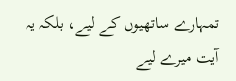تمہارے ساتھیوں کے لیے، بلکہ یہ آیت میرے لیے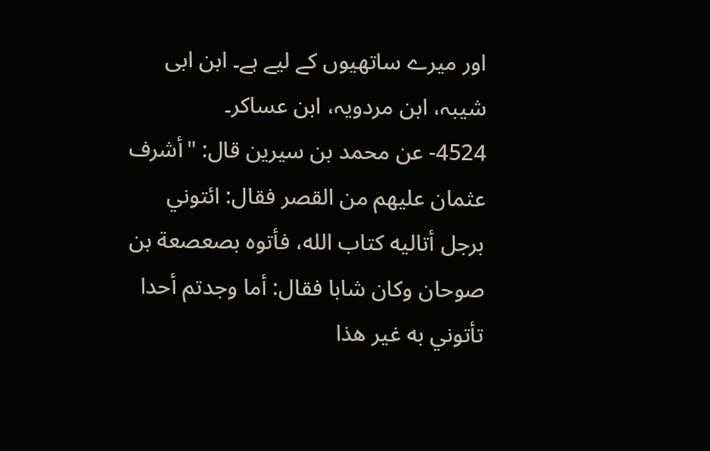اور میرے ساتھیوں کے لیے ہے۔ ابن ابی شیبہ، ابن مردویہ، ابن عساکر۔
4524- عن محمد بن سيرين قال: "أشرف عثمان عليهم من القصر فقال: ائتوني برجل أتاليه كتاب الله، فأتوه بصعصعة بن صوحان وكان شابا فقال: أما وجدتم أحدا تأتوني به غير هذا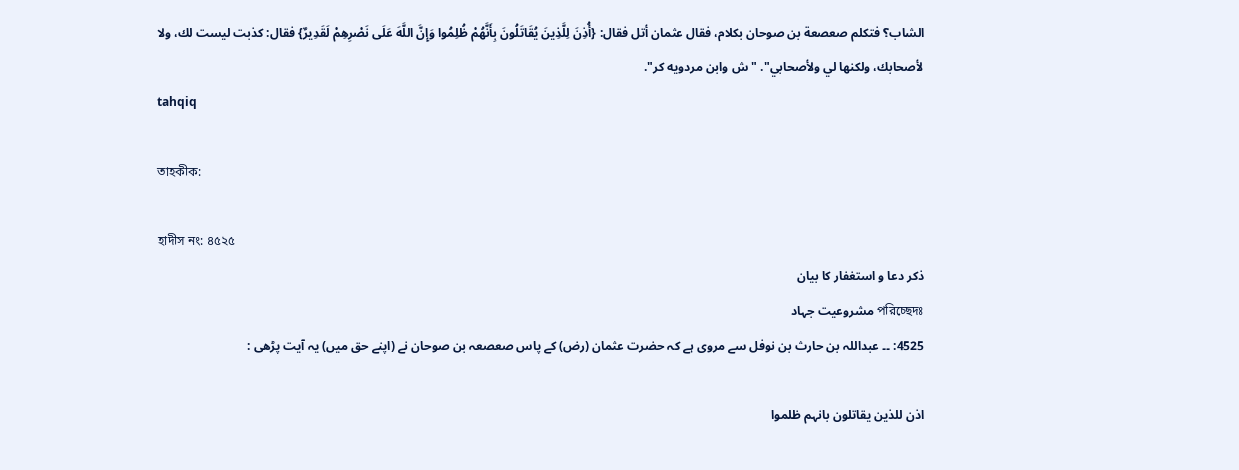الشاب؟ فتكلم صعصعة بن صوحان بكلام، فقال عثمان أتل فقال: {أُذِنَ لِلَّذِينَ يُقَاتَلُونَ بِأَنَّهُمْ ظُلِمُوا وَإِنَّ اللَّهَ عَلَى نَصْرِهِمْ لَقَدِيرٌ} فقال: كذبت ليست لك، ولا لأصحابك، ولكنها لي ولأصحابي". "ش وابن مردويه كر".
tahqiq

তাহকীক:

হাদীস নং: ৪৫২৫
ذکر دعا و استغفار کا بیان
পরিচ্ছেদঃ مشروعیت جہاد
4525: ۔۔ عبداللہ بن حارث بن نوفل سے مروی ہے کہ حضرت عثمان (رض) کے پاس صعصعہ بن صوحان نے (اپنے حق میں) یہ آیت پڑھی :

اذن للذین یقاتلون بانہم ظلموا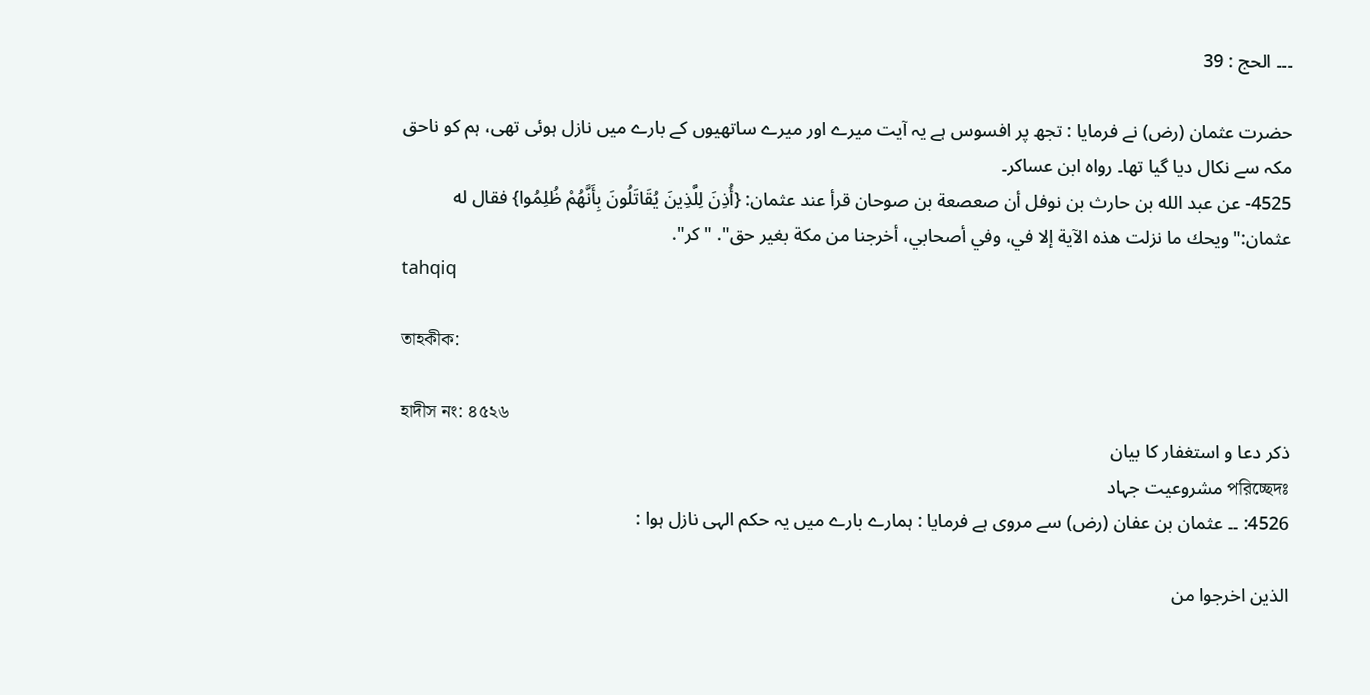۔۔۔ الحج : 39

حضرت عثمان (رض) نے فرمایا : تجھ پر افسوس ہے یہ آیت میرے اور میرے ساتھیوں کے بارے میں نازل ہوئی تھی، ہم کو ناحق مکہ سے نکال دیا گیا تھا۔ رواہ ابن عساکر۔
4525- عن عبد الله بن حارث بن نوفل أن صعصعة بن صوحان قرأ عند عثمان: {أُذِنَ لِلَّذِينَ يُقَاتَلُونَ بِأَنَّهُمْ ظُلِمُوا} فقال له عثمان:"ويحك ما نزلت هذه الآية إلا في، وفي أصحابي، أخرجنا من مكة بغير حق". "كر".
tahqiq

তাহকীক:

হাদীস নং: ৪৫২৬
ذکر دعا و استغفار کا بیان
পরিচ্ছেদঃ مشروعیت جہاد
4526: ۔۔ عثمان بن عفان (رض) سے مروی ہے فرمایا : ہمارے بارے میں یہ حکم الہی نازل ہوا :

الذین اخرجوا من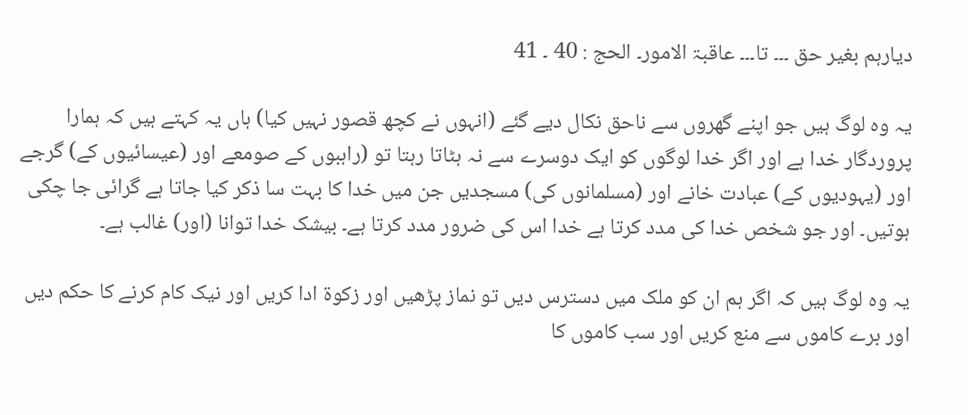دیارہم بغیر حق ۔۔۔ تا۔۔۔ عاقبۃ الامور۔ الحج : 40 ۔ 41

یہ وہ لوگ ہیں جو اپنے گھروں سے ناحق نکال دیے گئے (انہوں نے کچھ قصور نہیں کیا) ہاں یہ کہتے ہیں کہ ہمارا پروردگار خدا ہے اور اگر خدا لوگوں کو ایک دوسرے سے نہ ہٹاتا رہتا تو (راہبوں کے صومعے اور (عیسائیوں کے) گرجے اور (یہودیوں کے) عبادت خانے اور (مسلمانوں کی) مسجدیں جن میں خدا کا بہت سا ذکر کیا جاتا ہے گرائی جا چکی ہوتیں۔ اور جو شخص خدا کی مدد کرتا ہے خدا اس کی ضرور مدد کرتا ہے۔ بیشک خدا توانا (اور) غالب ہے۔

یہ وہ لوگ ہیں کہ اگر ہم ان کو ملک میں دسترس دیں تو نماز پڑھیں اور زکوۃ ادا کریں اور نیک کام کرنے کا حکم دیں اور برے کاموں سے منع کریں اور سب کاموں کا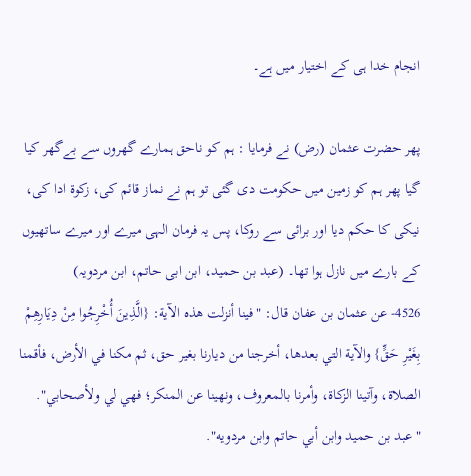انجام خدا ہی کے اختیار میں ہے۔

پھر حضرت عثمان (رض) نے فرمایا : ہم کو ناحق ہمارے گھروں سے بےگھر کیا گیا پھر ہم کو زمین میں حکومت دی گئی تو ہم نے نماز قائم کی، زکوۃ ادا کی، نیکی کا حکم دیا اور برائی سے روکا، پس یہ فرمان الہی میرے اور میرے ساتھیوں کے بارے میں نازل ہوا تھا۔ (عبد بن حمید، ابن ابی حاتم، ابن مردویہ)
4526- عن عثمان بن عفان قال: "فينا أنزلت هذه الآية: {الَّذِينَ أُخْرِجُوا مِنْ دِيَارِهِمْ بِغَيْرِ حَقٍّ} والآية التي بعدها، أخرجنا من ديارنا بغير حق، ثم مكنا في الأرض، فأقمنا الصلاة، وآتينا الزكاة، وأمرنا بالمعروف، ونهينا عن المنكر؛ فهي لي ولأصحابي". "عبد بن حميد وابن أبي حاتم وابن مردويه".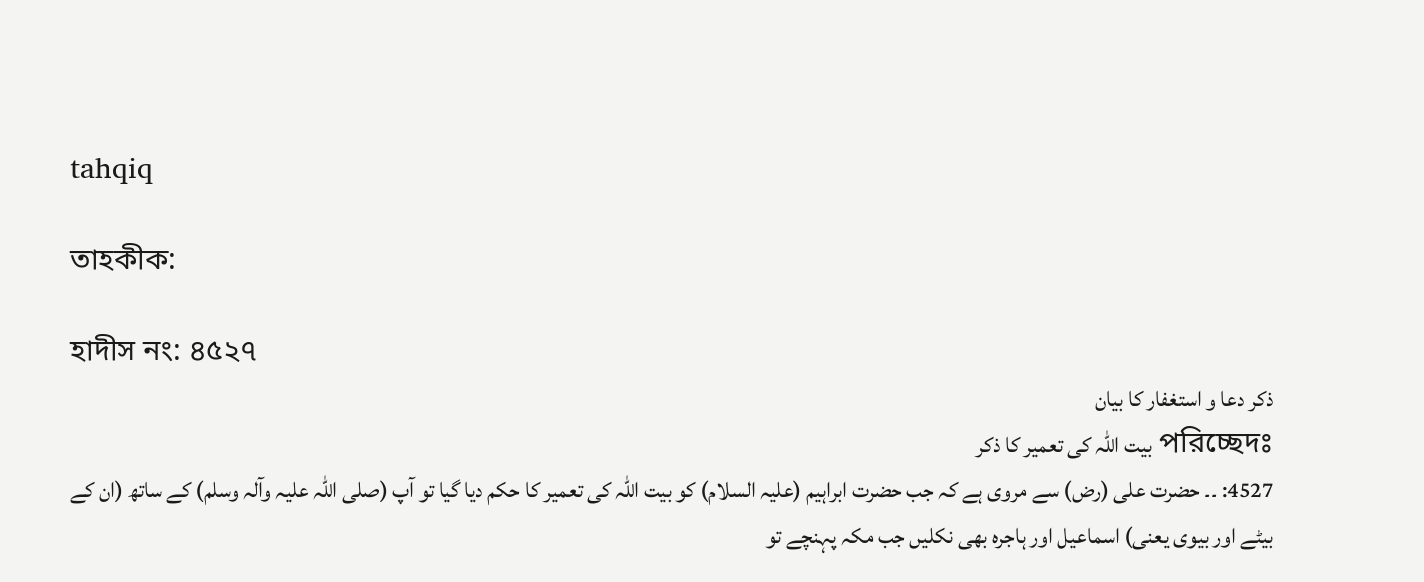tahqiq

তাহকীক:

হাদীস নং: ৪৫২৭
ذکر دعا و استغفار کا بیان
পরিচ্ছেদঃ بیت اللہ کی تعمیر کا ذکر
4527: ۔۔ حضرت علی (رض) سے مروی ہے کہ جب حضرت ابراہیم (علیہ السلام) کو بیت اللہ کی تعمیر کا حکم دیا گیا تو آپ (صلی اللہ علیہ وآلہ وسلم) کے ساتھ (ان کے بیٹے اور بیوی یعنی) اسماعیل اور ہاجرہ بھی نکلیں جب مکہ پہنچے تو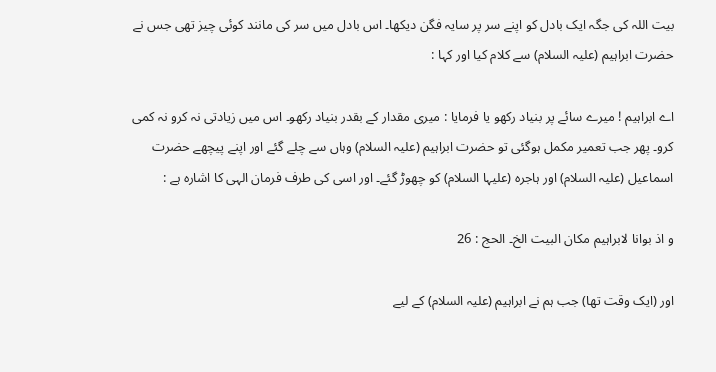بیت اللہ کی جگہ ایک بادل کو اپنے سر پر سایہ فگن دیکھا۔ اس بادل میں سر کی مانند کوئی چیز تھی جس نے حضرت ابراہیم (علیہ السلام) سے کلام کیا اور کہا :

اے ابراہیم ! میرے سائے پر بنیاد رکھو یا فرمایا : میری مقدار کے بقدر بنیاد رکھو۔ اس میں زیادتی نہ کرو نہ کمی کرو۔ پھر جب تعمیر مکمل ہوگئی تو حضرت ابراہیم (علیہ السلام) وہاں سے چلے گئے اور اپنے پیچھے حضرت اسماعیل (علیہ السلام) اور ہاجرہ (علیہا السلام) کو چھوڑ گئے۔ اور اسی کی طرف فرمان الہی کا اشارہ ہے :

و اذ بوانا لابراہیم مکان البیت الخ۔ الحج : 26

اور (ایک وقت تھا) جب ہم نے ابراہیم (علیہ السلام) کے لیے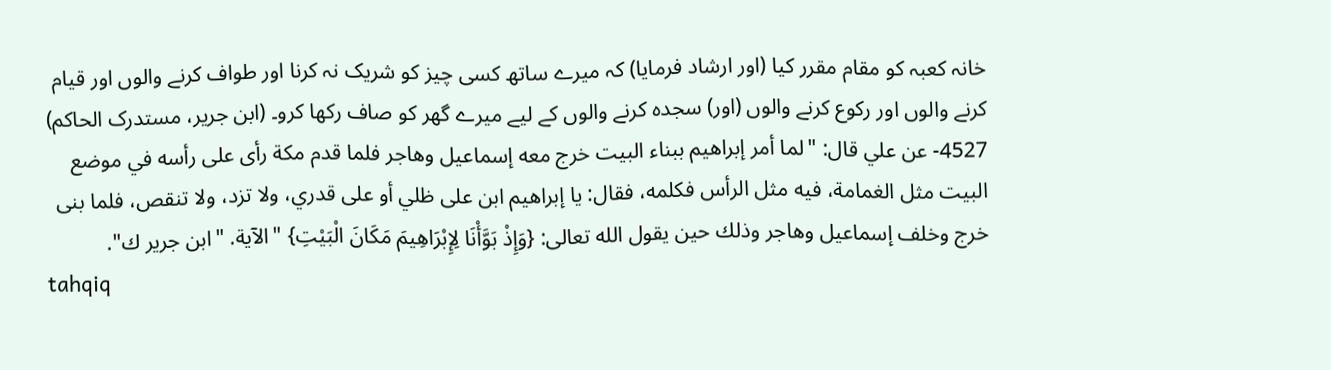خانہ کعبہ کو مقام مقرر کیا (اور ارشاد فرمایا) کہ میرے ساتھ کسی چیز کو شریک نہ کرنا اور طواف کرنے والوں اور قیام کرنے والوں اور رکوع کرنے والوں (اور) سجدہ کرنے والوں کے لیے میرے گھر کو صاف رکھا کرو۔ (ابن جریر، مستدرک الحاکم)
4527- عن علي قال: "لما أمر إبراهيم ببناء البيت خرج معه إسماعيل وهاجر فلما قدم مكة رأى على رأسه في موضع البيت مثل الغمامة، فيه مثل الرأس فكلمه، فقال: يا إبراهيم ابن على ظلي أو على قدري، ولا تزد، ولا تنقص، فلما بنى خرج وخلف إسماعيل وهاجر وذلك حين يقول الله تعالى: {وَإِذْ بَوَّأْنَا لِإِبْرَاهِيمَ مَكَانَ الْبَيْتِ} "الآية. "ابن جرير ك".
tahqiq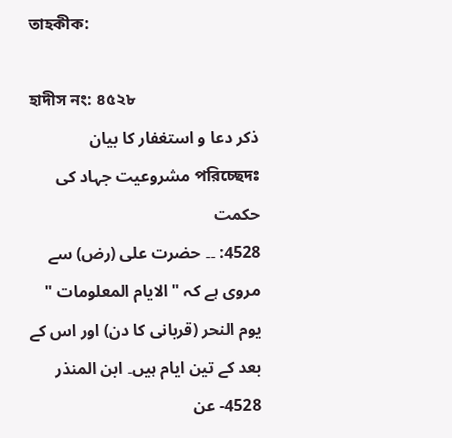তাহকীক:

হাদীস নং: ৪৫২৮
ذکر دعا و استغفار کا بیان
পরিচ্ছেদঃ مشروعیت جہاد کی حکمت
4528: ۔۔ حضرت علی (رض) سے مروی ہے کہ " الایام المعلومات " یوم النحر (قربانی کا دن) اور اس کے بعد کے تین ایام ہیں۔ ابن المنذر
4528- عن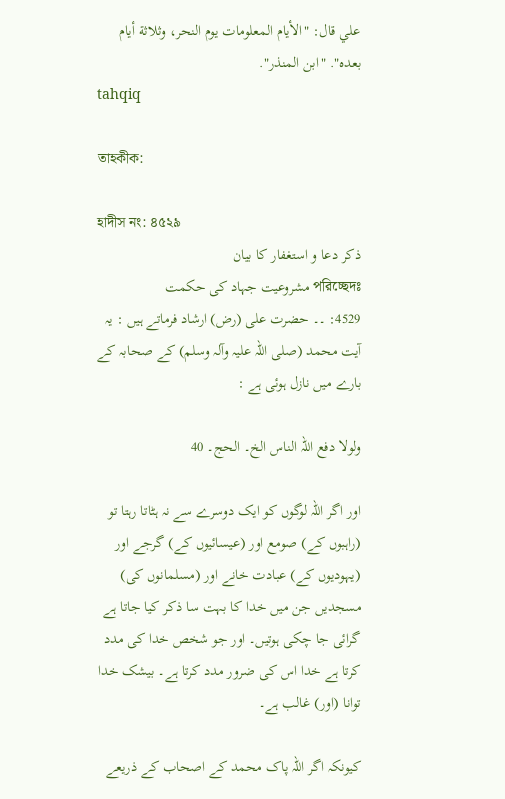علي قال: "الأيام المعلومات يوم النحر، وثلاثة أيام بعده". "ابن المنذر".
tahqiq

তাহকীক:

হাদীস নং: ৪৫২৯
ذکر دعا و استغفار کا بیان
পরিচ্ছেদঃ مشروعیت جہاد کی حکمت
4529: ۔۔ حضرت علی (رض) ارشاد فرماتے ہیں : یہ آیت محمد (صلی اللہ علیہ وآلہ وسلم) کے صحابہ کے بارے میں نازل ہوئی ہے :

ولولا دفع اللہ الناس الخ۔ الحج۔ 40

اور اگر اللہ لوگوں کو ایک دوسرے سے نہ ہٹاتا رہتا تو (راہبوں کے) صومع اور (عیسائیوں کے) گرجے اور (یہودیوں کے) عبادت خانے اور (مسلمانوں کی) مسجدیں جن میں خدا کا بہت سا ذکر کیا جاتا ہے گرائی جا چکی ہوتیں۔ اور جو شخص خدا کی مدد کرتا ہے خدا اس کی ضرور مدد کرتا ہے۔ بیشک خدا توانا (اور) غالب ہے۔

کیونکہ اگر اللہ پاک محمد کے اصحاب کے ذریعے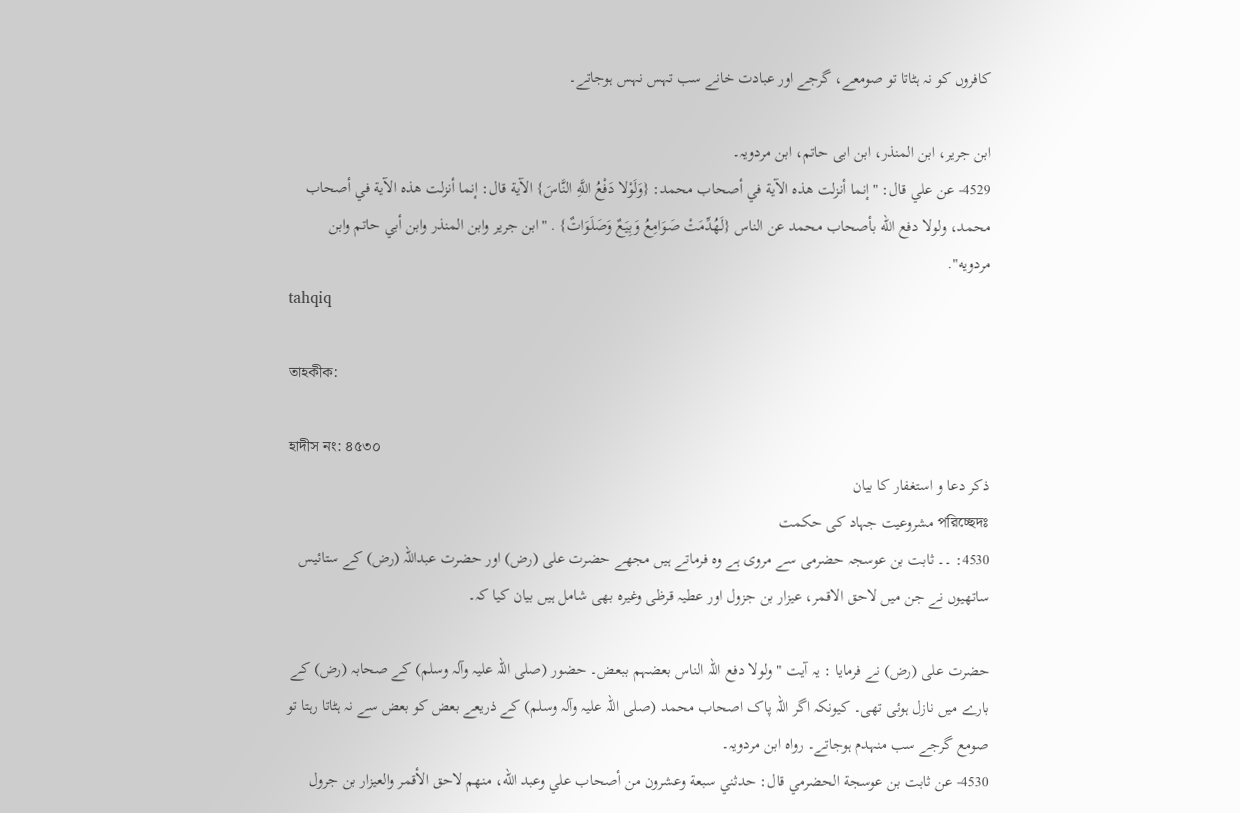کافروں کو نہ ہٹاتا تو صومعے، گرجے اور عبادت خانے سب تہس نہس ہوجاتے۔

ابن جریر، ابن المنذر، ابن ابی حاتم، ابن مردویہ۔
4529- عن علي قال: "إنما أنزلت هذه الآية في أصحاب محمد: {وَلَوْلا دَفْعُ اللَّهِ النَّاسَ} الآية قال: إنما أنزلت هذه الآية في أصحاب محمد، ولولا دفع الله بأصحاب محمد عن الناس {لَهُدِّمَتْ صَوَامِعُ وَبِيَعٌ وَصَلَوَاتٌ} . "ابن جرير وابن المنذر وابن أبي حاتم وابن مردويه".
tahqiq

তাহকীক:

হাদীস নং: ৪৫৩০
ذکر دعا و استغفار کا بیان
পরিচ্ছেদঃ مشروعیت جہاد کی حکمت
4530: ۔۔ ثابت بن عوسجہ حضرمی سے مروی ہے وہ فرماتے ہیں مجھے حضرت علی (رض) اور حضرت عبداللہ (رض) کے ستائیس ساتھیوں نے جن میں لاحق الاقمر، عیزار بن جزول اور عطیہ قرظی وغیرہ بھی شامل ہیں بیان کیا کہ۔

حضرت علی (رض) نے فرمایا : یہ آیت " ولولا دفع اللہ الناس بعضہم ببعض۔ حضور (صلی اللہ علیہ وآلہ وسلم) کے صحابہ (رض) کے بارے میں نازل ہوئی تھی۔ کیونکہ اگر اللہ پاک اصحاب محمد (صلی اللہ علیہ وآلہ وسلم) کے ذریعے بعض کو بعض سے نہ ہٹاتا رہتا تو صومع گرجے سب منہدم ہوجاتے۔ رواہ ابن مردویہ۔
4530- عن ثابت بن عوسجة الحضرمي قال: حدثني سبعة وعشرون من أصحاب علي وعبد الله، منهم لاحق الأقمر والعيزار بن جرول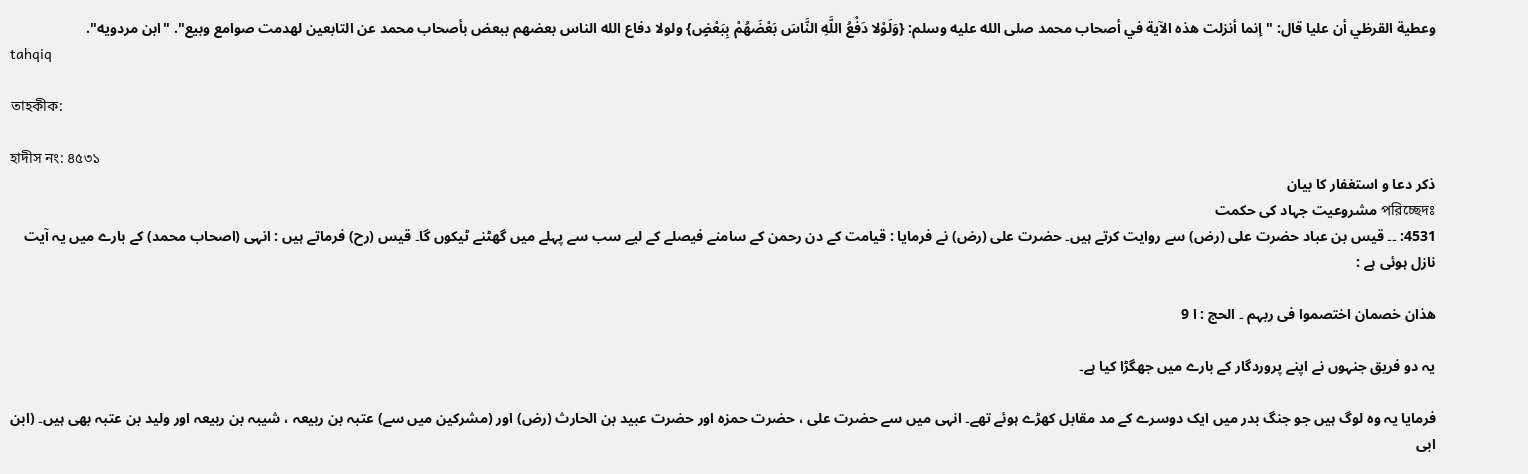وعطية القرظي أن عليا قال: "إنما أنزلت هذه الآية في أصحاب محمد صلى الله عليه وسلم: {وَلَوْلا دَفْعُ اللَّهِ النَّاسَ بَعْضَهُمْ بِبَعْضٍ} ولولا دفاع الله الناس بعضهم ببعض بأصحاب محمد عن التابعين لهدمت صوامع وبيع". "ابن مردويه".
tahqiq

তাহকীক:

হাদীস নং: ৪৫৩১
ذکر دعا و استغفار کا بیان
পরিচ্ছেদঃ مشروعیت جہاد کی حکمت
4531: ۔۔ قیس بن عباد حضرت علی (رض) سے روایت کرتے ہیں۔ حضرت علی (رض) نے فرمایا : قیامت کے دن رحمن کے سامنے فیصلے کے لیے سب سے پہلے میں گھٹنے ٹیکوں گا۔ قیس (رح) فرماتے ہیں : انہی (اصحاب محمد) کے بارے میں یہ آیت نازل ہوئی ہے :

ھذان خصمان اختصموا فی ربہم ۔ الحج : ا 9

یہ دو فریق جنہوں نے اپنے پروردگار کے بارے میں جھگڑا کیا ہے۔

فرمایا یہ وہ لوگ ہیں جو جنگ بدر میں ایک دوسرے کے مد مقابل کھڑے ہوئے تھے۔ انہی میں سے حضرت علی ، حضرت حمزہ اور حضرت عبید بن الحارث (رض) اور (مشرکین میں سے) عتبہ بن ربیعہ ، شیبہ بن ربیعہ اور ولید بن عتبہ بھی ہیں۔ (ابن ابی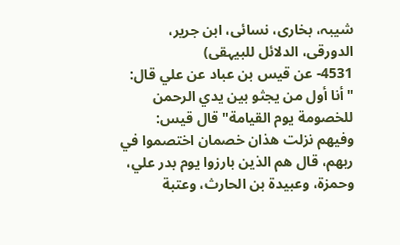شیبہ، بخاری، نسائی، ابن جریر، الدورقی، الدلائل للبیہقی)
4531- عن قيس بن عباد عن علي قال: "أنا أول من يجثو بين يدي الرحمن للخصومة يوم القيامة" قال قيس: وفيهم نزلت هذان خصمان اختصموا في ربهم، قال هم الذين بارزوا يوم بدر علي، وحمزة، وعبيدة بن الحارث، وعتبة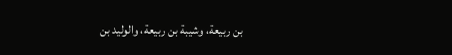بن ربيعة، وشيبة بن ربيعة، والوليد بن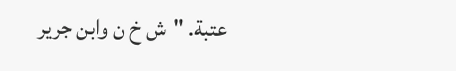عتبة. "ش خ ن وابن جرير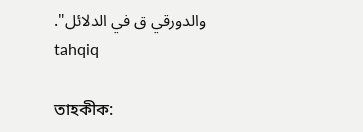والدورقي ق في الدلائل".
tahqiq

তাহকীক: